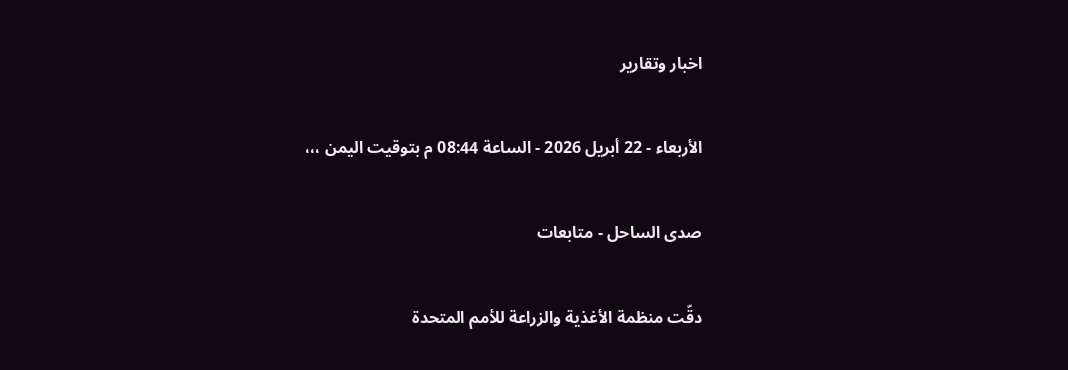اخبار وتقارير

الأربعاء - 22 أبريل 2026 - الساعة 08:44 م بتوقيت اليمن ،،،

صدى الساحل - متابعات

دقّت منظمة الأغذية والزراعة للأمم المتحدة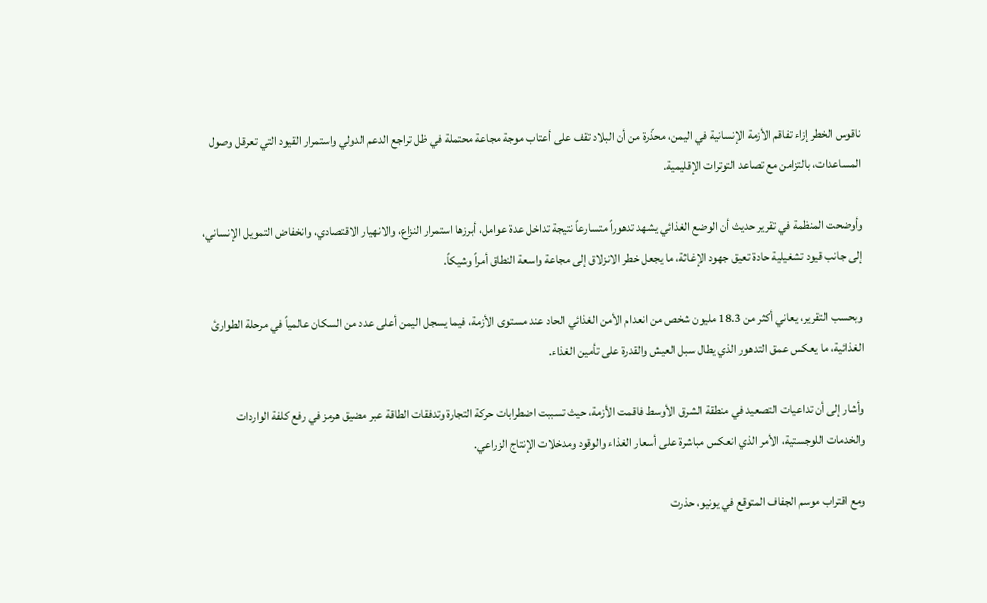ناقوس الخطر إزاء تفاقم الأزمة الإنسانية في اليمن، محذّرة من أن البلاد تقف على أعتاب موجة مجاعة محتملة في ظل تراجع الدعم الدولي واستمرار القيود التي تعرقل وصول المساعدات، بالتزامن مع تصاعد التوترات الإقليمية.

وأوضحت المنظمة في تقرير حديث أن الوضع الغذائي يشهد تدهوراً متسارعاً نتيجة تداخل عدة عوامل، أبرزها استمرار النزاع، والانهيار الاقتصادي، وانخفاض التمويل الإنساني، إلى جانب قيود تشغيلية حادة تعيق جهود الإغاثة، ما يجعل خطر الانزلاق إلى مجاعة واسعة النطاق أمراً وشيكاً.

وبحسب التقرير، يعاني أكثر من 18.3 مليون شخص من انعدام الأمن الغذائي الحاد عند مستوى الأزمة، فيما يسجل اليمن أعلى عدد من السكان عالمياً في مرحلة الطوارئ الغذائية، ما يعكس عمق التدهور الذي يطال سبل العيش والقدرة على تأمين الغذاء.

وأشار إلى أن تداعيات التصعيد في منطقة الشرق الأوسط فاقمت الأزمة، حيث تسببت اضطرابات حركة التجارة وتدفقات الطاقة عبر مضيق هرمز في رفع كلفة الواردات والخدمات اللوجستية، الأمر الذي انعكس مباشرة على أسعار الغذاء والوقود ومدخلات الإنتاج الزراعي.

ومع اقتراب موسم الجفاف المتوقع في يونيو، حذرت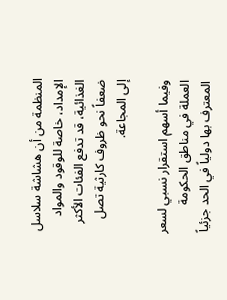المنظمة من أن هشاشة سلاسل الإمداد، خاصة للوقود والمواد الغذائية، قد تدفع الفئات الأكثر ضعفاً نحو ظروف كارثية تصل إلى المجاعة.

وفيما أسهم استقرار نسبي لسعر العملة في مناطق الحكومة المعترف بها دولياً في الحد جزئياً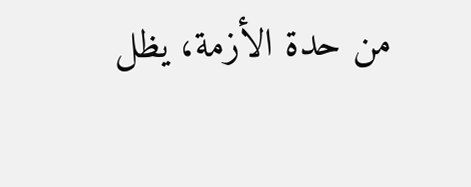من حدة الأزمة، يظل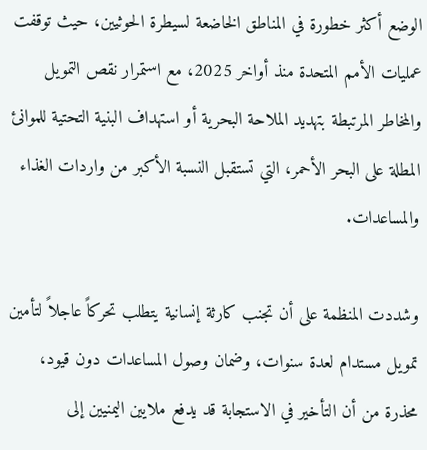الوضع أكثر خطورة في المناطق الخاضعة لسيطرة الحوثيين، حيث توقفت عمليات الأمم المتحدة منذ أواخر 2025، مع استمرار نقص التمويل والمخاطر المرتبطة بتهديد الملاحة البحرية أو استهداف البنية التحتية للموانئ المطلة على البحر الأحمر، التي تستقبل النسبة الأكبر من واردات الغذاء والمساعدات.

وشددت المنظمة على أن تجنب كارثة إنسانية يتطلب تحركاً عاجلاً لتأمين تمويل مستدام لعدة سنوات، وضمان وصول المساعدات دون قيود، محذرة من أن التأخير في الاستجابة قد يدفع ملايين اليمنيين إلى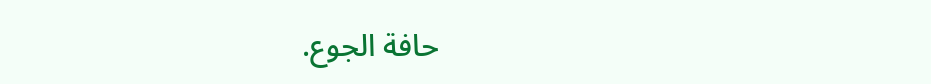حافة الجوع.